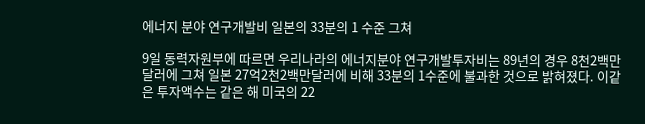에너지 분야 연구개발비 일본의 33분의 1 수준 그쳐

9일 동력자원부에 따르면 우리나라의 에너지분야 연구개발투자비는 89년의 경우 8천2백만달러에 그쳐 일본 27억2천2백만달러에 비해 33분의 1수준에 불과한 것으로 밝혀졌다. 이같은 투자액수는 같은 해 미국의 22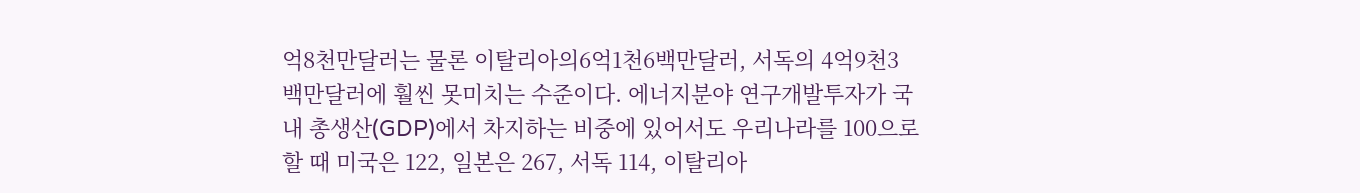억8천만달러는 물론 이탈리아의6억1천6백만달러, 서독의 4억9천3백만달러에 훨씬 못미치는 수준이다. 에너지분야 연구개발투자가 국내 총생산(GDP)에서 차지하는 비중에 있어서도 우리나라를 100으로 할 때 미국은 122, 일본은 267, 서독 114, 이탈리아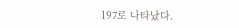197로 나타났다.